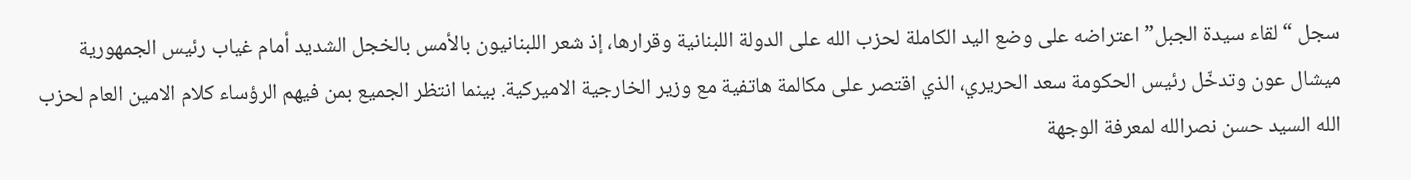سجل “لقاء سيدة الجبل” اعتراضه على وضع اليد الكاملة لحزب الله على الدولة اللبنانية وقرارها، إذ شعر اللبنانيون بالأمس بالخجل الشديد أمام غياب رئيس الجمهورية ميشال عون وتدخّل رئيس الحكومة سعد الحريري، الذي اقتصر على مكالمة هاتفية مع وزير الخارجية الاميركية. بينما انتظر الجميع بمن فيهم الرؤساء كلام الامين العام لحزب الله السيد حسن نصرالله لمعرفة الوجهة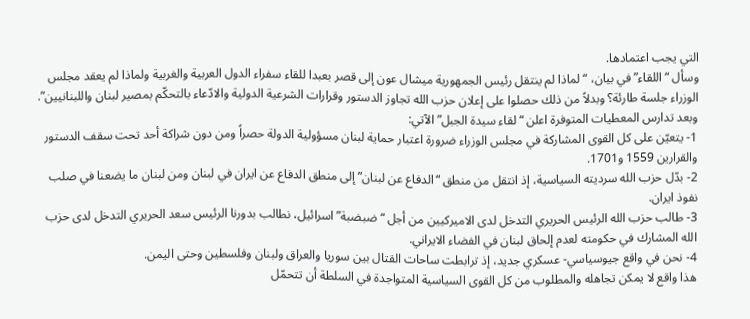التي يجب اعتمادها.
وسأل “اللقاء” في بيان، “لماذا لم ينتقل رئيس الجمهورية ميشال عون إلى قصر بعبدا للقاء سفراء الدول العربية والغربية ولماذا لم يعقد مجلس الوزراء جلسة طارئة؟ وبدلاً من ذلك حصلوا على إعلان حزب الله تجاوز الدستور وقرارات الشرعية الدولية والادّعاء بالتحكّم بمصير لبنان واللبنانيين”.
وبعد تدارس المعطيات المتوفرة اعلن “لقاء سيدة الجبل” الآتي:
1- يتعيّن على كل القوى المشاركة في مجلس الوزراء ضرورة اعتبار حماية لبنان مسؤولية الدولة حصراً ومن دون شراكة أحد تحت سقف الدستور والقرارين 1559 و1701.
2- بدّل حزب الله سرديته السياسية، إذ انتقل من منطق “الدفاع عن لبنان” إلى منطق الدفاع عن ايران في لبنان ومن لبنان ما يضعنا في صلب نفوذ ايران.
3- طالب حزب الله الرئيس الحريري التدخل لدى الاميركيين من أجل “ضبضبة” اسرائيل، نطالب بدورنا الرئيس سعد الحريري التدخل لدى حزب الله المشارك في حكومته لعدم إلحاق لبنان في الفضاء الايراني.
4- نحن في واقع جيوسياسي- عسكري جديد، إذ ترابطت ساحات القتال بين سوريا والعراق ولبنان وفلسطين وحتى اليمن.
هذا واقع لا يمكن تجاهله والمطلوب من كل القوى السياسية المتواجدة في السلطة أن تتحمّل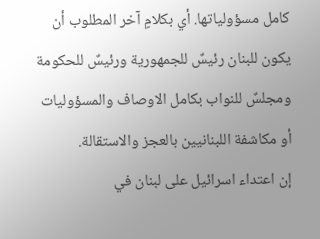كامل مسؤولياتها. أي بكلامٍ آخر المطلوب أن يكون للبنان رئيسٌ للجمهورية ورئيسٌ للحكومة ومجلسٌ للنواب بكامل الاوصاف والمسؤوليات أو مكاشفة اللبنانيين بالعجز والاستقالة.
إن اعتداء اسرائيل على لبنان في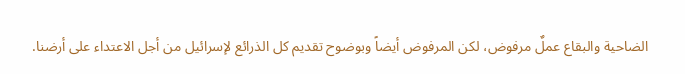الضاحية والبقاع عملٌ مرفوض، لكن المرفوض أيضاً وبوضوح تقديم كل الذرائع لإسرائيل من أجل الاعتداء على أرضنا.